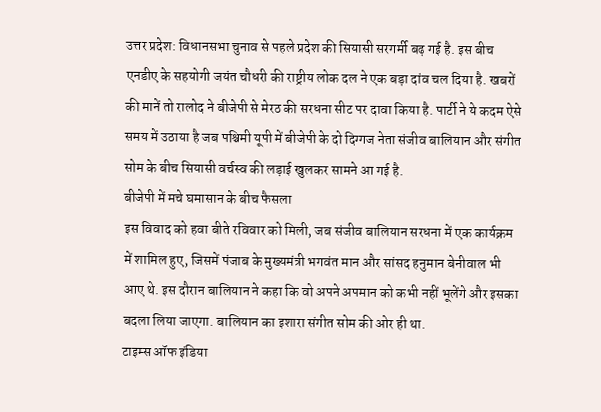उत्तर प्रदेश: विधानसभा चुनाव से पहले प्रदेश की सियासी सरगर्मी बढ़ गई है. इस बीच एनडीए के सहयोगी जयंत चौधरी की राष्ट्रीय लोक दल ने एक बड़ा दांव चल दिया है. खबरों की मानें तो रालोद ने बीजेपी से मेरठ की सरधना सीट पर दावा किया है. पार्टी ने ये कदम ऐसे समय में उठाया है जब पश्चिमी यूपी में बीजेपी के दो दिग्गज नेता संजीव बालियान और संगीत सोम के बीच सियासी वर्चस्व की लड़ाई खुलकर सामने आ गई है.
बीजेपी में मचे घमासान के बीच फैसला
इस विवाद को हवा बीते रविवार को मिली, जब संजीव बालियान सरधना में एक कार्यक्रम में शामिल हुए, जिसमें पंजाब के मुख्यमंत्री भगवंत मान और सांसद हनुमान बेनीवाल भी आए थे. इस दौरान बालियान ने कहा कि वो अपने अपमान को कभी नहीं भूलेंगे और इसका बदला लिया जाएगा. बालियान का इशारा संगीत सोम की ओर ही था.
टाइम्स ऑफ इंडिया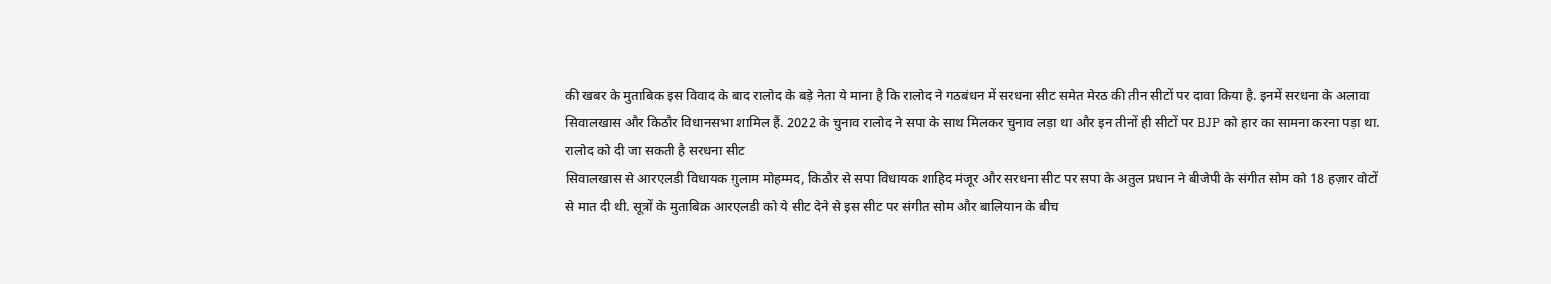की खबर के मुताबिक इस विवाद के बाद रालोद के बड़े नेता ये माना है कि रालोद ने गठबंधन में सरधना सीट समेत मेरठ की तीन सीटों पर दावा किया है. इनमें सरधना के अलावा सिवालखास और किठौर विधानसभा शामिल हैं. 2022 के चुनाव रालोद ने सपा के साथ मिलकर चुनाव लड़ा था और इन तीनों ही सीटों पर BJP को हार का सामना करना पड़ा था.
रालोद को दी जा सकती है सरधना सीट
सिवालखास से आरएलडी विधायक ग़ुलाम मोहम्मद, किठौर से सपा विधायक शाहिद मंजूर और सरधना सीट पर सपा के अतुल प्रधान ने बीजेपी के संगीत सोम को 18 हज़ार वोटों से मात दी थी. सूत्रों के मुताबिक़ आरएलडी को ये सीट देने से इस सीट पर संगीत सोम और बालियान के बीच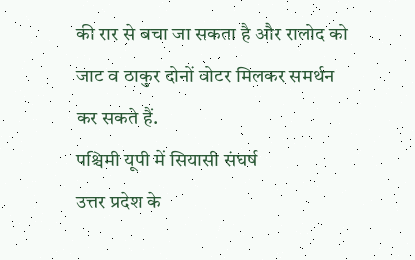की रार से बचा जा सकता है और रालोद को जाट व ठाकुर दोनों वोटर मिलकर समर्थन कर सकते हैं.
पश्चिमी यूपी में सियासी संघर्ष
उत्तर प्रदेश के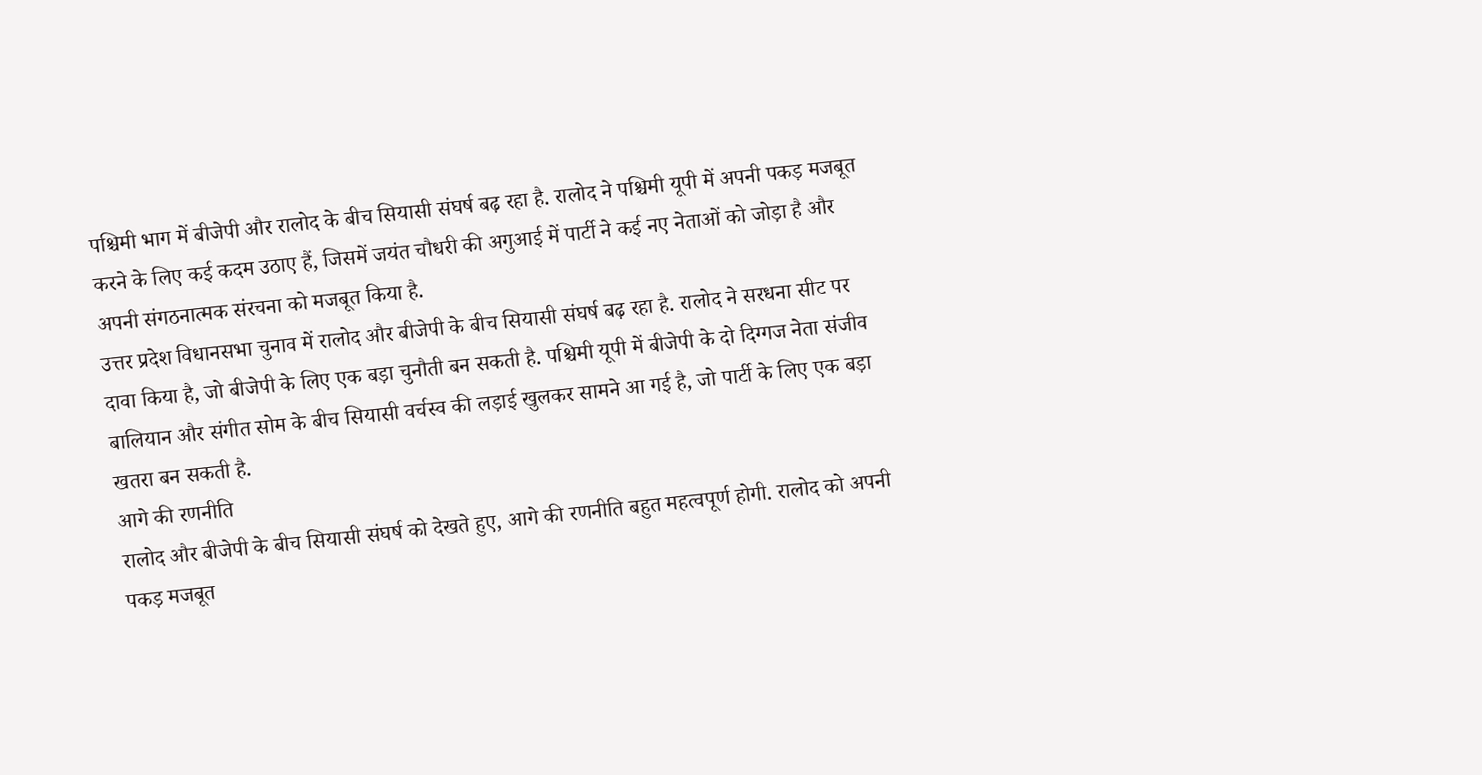पश्चिमी भाग में बीजेपी और रालोद के बीच सियासी संघर्ष बढ़ रहा है. रालोद ने पश्चिमी यूपी में अपनी पकड़ मजबूत करने के लिए कई कदम उठाए हैं, जिसमें जयंत चौधरी की अगुआई में पार्टी ने कई नए नेताओं को जोड़ा है और अपनी संगठनात्मक संरचना को मजबूत किया है.
उत्तर प्रदेश विधानसभा चुनाव में रालोद और बीजेपी के बीच सियासी संघर्ष बढ़ रहा है. रालोद ने सरधना सीट पर दावा किया है, जो बीजेपी के लिए एक बड़ा चुनौती बन सकती है. पश्चिमी यूपी में बीजेपी के दो दिग्गज नेता संजीव बालियान और संगीत सोम के बीच सियासी वर्चस्व की लड़ाई खुलकर सामने आ गई है, जो पार्टी के लिए एक बड़ा खतरा बन सकती है.
आगे की रणनीति
रालोद और बीजेपी के बीच सियासी संघर्ष को देखते हुए, आगे की रणनीति बहुत महत्वपूर्ण होगी. रालोद को अपनी पकड़ मजबूत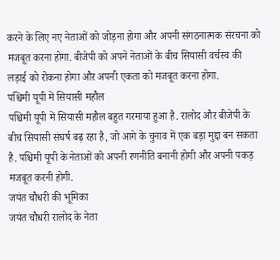करने के लिए नए नेताओं को जोड़ना होगा और अपनी संगठनात्मक संरचना को मजबूत करना होगा. बीजेपी को अपने नेताओं के बीच सियासी वर्चस्व की लड़ाई को रोकना होगा और अपनी एकता को मजबूत करना होगा.
पश्चिमी यूपी में सियासी महौल
पश्चिमी यूपी में सियासी महौल बहुत गरमाया हुआ है. रालोद और बीजेपी के बीच सियासी संघर्ष बढ़ रहा है, जो आगे के चुनाव में एक बड़ा मुद्दा बन सकता है. पश्चिमी यूपी के नेताओं को अपनी रणनीति बनानी होगी और अपनी पकड़ मजबूत करनी होगी.
जयंत चौधरी की भूमिका
जयंत चौधरी रालोद के नेता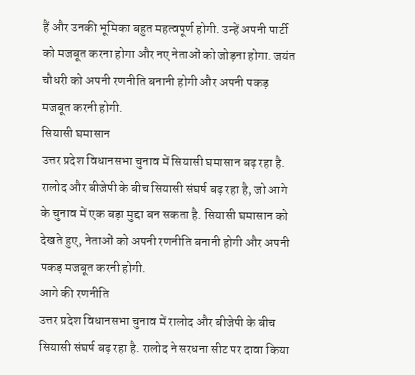हैं और उनकी भूमिका बहुत महत्वपूर्ण होगी. उन्हें अपनी पार्टी को मजबूत करना होगा और नए नेताओं को जोड़ना होगा. जयंत चौधरी को अपनी रणनीति बनानी होगी और अपनी पकड़ मजबूत करनी होगी.
सियासी घमासान
उत्तर प्रदेश विधानसभा चुनाव में सियासी घमासान बढ़ रहा है. रालोद और बीजेपी के बीच सियासी संघर्ष बढ़ रहा है, जो आगे के चुनाव में एक बड़ा मुद्दा बन सकता है. सियासी घमासान को देखते हुए, नेताओं को अपनी रणनीति बनानी होगी और अपनी पकड़ मजबूत करनी होगी.
आगे की रणनीति
उत्तर प्रदेश विधानसभा चुनाव में रालोद और बीजेपी के बीच सियासी संघर्ष बढ़ रहा है. रालोद ने सरधना सीट पर दावा किया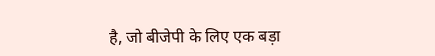है, जो बीजेपी के लिए एक बड़ा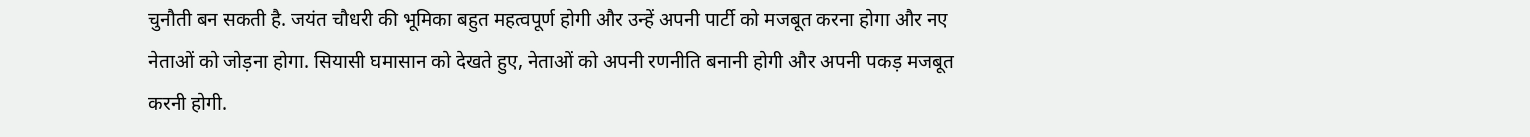चुनौती बन सकती है. जयंत चौधरी की भूमिका बहुत महत्वपूर्ण होगी और उन्हें अपनी पार्टी को मजबूत करना होगा और नए नेताओं को जोड़ना होगा. सियासी घमासान को देखते हुए, नेताओं को अपनी रणनीति बनानी होगी और अपनी पकड़ मजबूत करनी होगी.